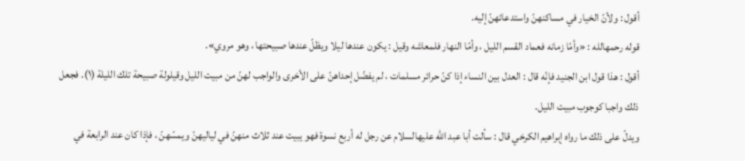أقول : ولأنّ الخيار في مساكنهنّ واستدعائهنّ إليه.
قوله رحمهالله : «وأمّا زمانه فعماد القسم الليل ، وأمّا النهار فلمعاشه وقيل : يكون عندها ليلا ويظلّ عندها صبيحتها ، وهو مروي».
أقول : هذا قول ابن الجنيد فإنّه قال : العدل بين النساء إذا كنّ حرائر مسلمات ، لم يفضّل إحداهنّ على الأخرى والواجب لهنّ من مبيت الليل وقيلولة صبيحة تلك الليلة (١). فجعل ذلك واجبا كوجوب مبيت الليل.
ويدلّ على ذلك ما رواه إبراهيم الكرخي قال : سألت أبا عبد الله عليهالسلام عن رجل له أربع نسوة فهو يبيت عند ثلاث منهنّ في لياليهنّ ويمسّهنّ ، فإذا كان عند الرابعة في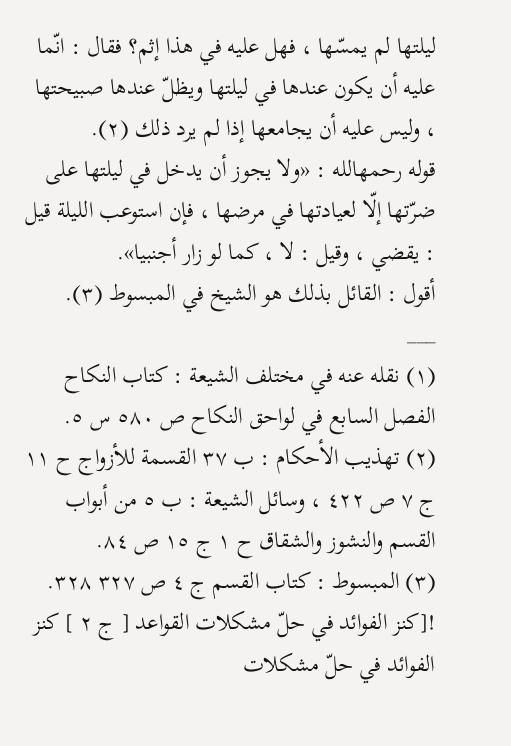ليلتها لم يمسّها ، فهل عليه في هذا إثم؟ فقال : انّما عليه أن يكون عندها في ليلتها ويظلّ عندها صبيحتها ، وليس عليه أن يجامعها إذا لم يرد ذلك (٢).
قوله رحمهالله : «ولا يجوز أن يدخل في ليلتها على ضرّتها إلّا لعيادتها في مرضها ، فإن استوعب الليلة قيل : يقضي ، وقيل : لا ، كما لو زار أجنبيا».
أقول : القائل بذلك هو الشيخ في المبسوط (٣).
___
(١) نقله عنه في مختلف الشيعة : كتاب النكاح الفصل السابع في لواحق النكاح ص ٥٨٠ س ٥.
(٢) تهذيب الأحكام : ب ٣٧ القسمة للأزواج ح ١١ ج ٧ ص ٤٢٢ ، وسائل الشيعة : ب ٥ من أبواب القسم والنشوز والشقاق ح ١ ج ١٥ ص ٨٤.
(٣) المبسوط : كتاب القسم ج ٤ ص ٣٢٧ ٣٢٨.
![كنز الفوائد في حلّ مشكلات القواعد [ ج ٢ ] كنز الفوائد في حلّ مشكلات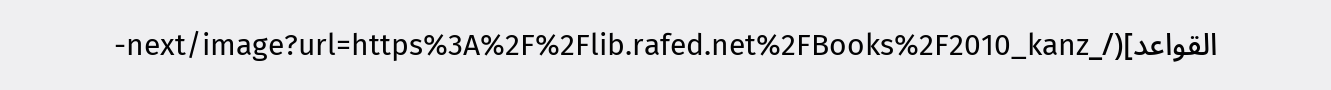القواعد](/_next/image?url=https%3A%2F%2Flib.rafed.net%2FBooks%2F2010_kanz-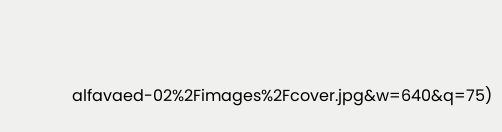alfavaed-02%2Fimages%2Fcover.jpg&w=640&q=75)